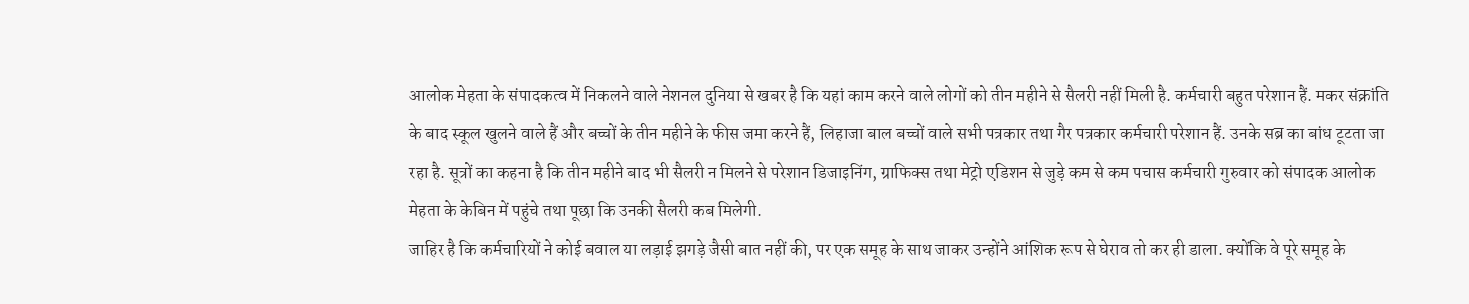आलोक मेहता के संपादकत्व में निकलने वाले नेशनल दुनिया से खबर है कि यहां काम करने वाले लोगों को तीन महीने से सैलरी नहीं मिली है. कर्मचारी बहुत परेशान हैं. मकर संक्रांति के बाद स्कूल खुलने वाले हैं और बच्चों के तीन महीने के फीस जमा करने हैं, लिहाजा बाल बच्चों वाले सभी पत्रकार तथा गैर पत्रकार कर्मचारी परेशान हैं. उनके सब्र का बांध टूटता जा रहा है. सूत्रों का कहना है कि तीन महीने बाद भी सैलरी न मिलने से परेशान डिजाइनिंग, ग्राफिक्स तथा मेट्रो एडिशन से जुड़े कम से कम पचास कर्मचारी गुरुवार को संपादक आलोक मेहता के केबिन में पहुंचे तथा पूछा कि उनकी सैलरी कब मिलेगी.
जाहिर है कि कर्मचारियों ने कोई बवाल या लड़ाई झगड़े जैसी बात नहीं की, पर एक समूह के साथ जाकर उन्होंने आंशिक रूप से घेराव तो कर ही डाला. क्योंकि वे पूरे समूह के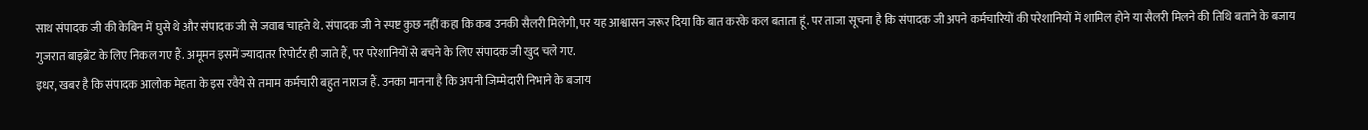साथ संपादक जी की केबिन में घुसे थे और संपादक जी से जवाब चाहते थे. संपादक जी ने स्पष्ट कुछ नहीं कहा कि कब उनकी सैलरी मिलेगी, पर यह आश्वासन जरूर दिया कि बात करके कल बताता हूं. पर ताजा सूचना है कि संपादक जी अपने कर्मचारियों की परेशानियों में शामिल होने या सैलरी मिलने की तिथि बताने के बजाय गुजरात बाइब्रेंट के लिए निकल गए हैं. अमूमन इसमें ज्यादातर रिपोर्टर ही जाते हैं, पर परेशानियों से बचने के लिए संपादक जी खुद चले गए.
इधर, खबर है कि संपादक आलोक मेहता के इस रवैये से तमाम कर्मचारी बहुत नाराज हैं. उनका मानना है कि अपनी जिम्मेदारी निभाने के बजाय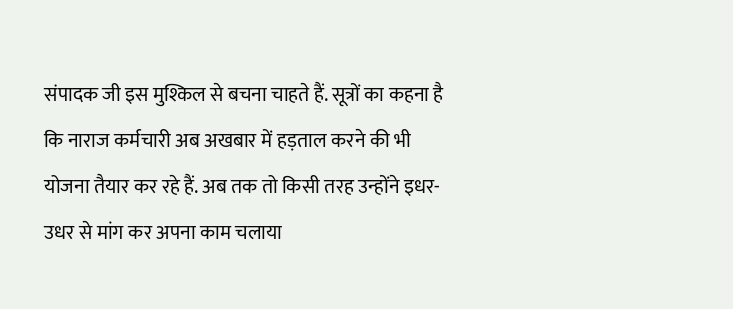संपादक जी इस मुश्किल से बचना चाहते हैं. सूत्रों का कहना है कि नाराज कर्मचारी अब अखबार में हड़ताल करने की भी योजना तैयार कर रहे हैं. अब तक तो किसी तरह उन्होंने इधर-उधर से मांग कर अपना काम चलाया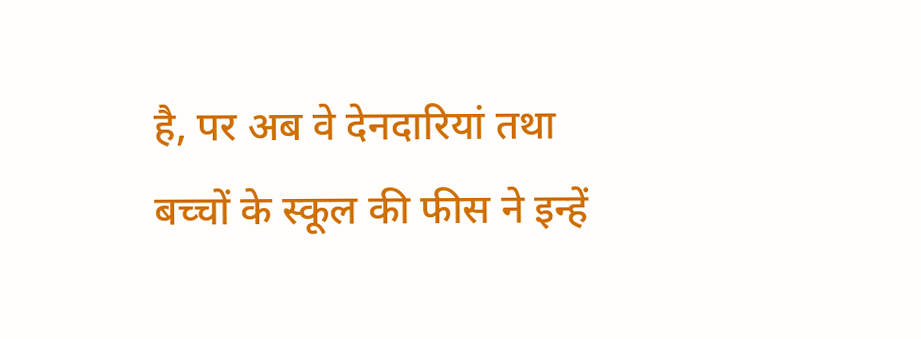है, पर अब वे देनदारियां तथा बच्चों के स्कूल की फीस ने इन्हें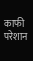काफी परेशान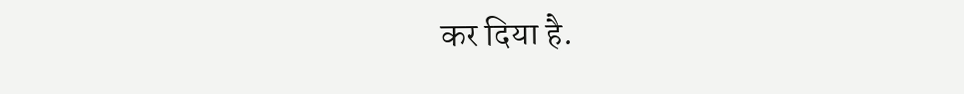कर दिया है.